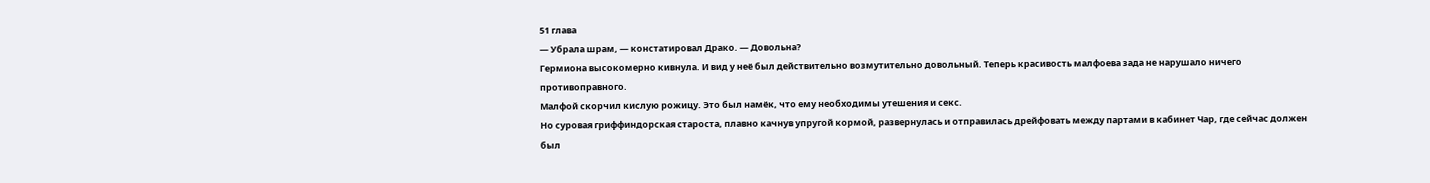51 глава
— Убрала шрам, — констатировал Драко. — Довольна?
Гермиона высокомерно кивнула. И вид у неё был действительно возмутительно довольный. Теперь красивость малфоева зада не нарушало ничего противоправного.
Малфой скорчил кислую рожицу. Это был намёк, что ему необходимы утешения и секс.
Но суровая гриффиндорская староста, плавно качнув упругой кормой, развернулась и отправилась дрейфовать между партами в кабинет Чар, где сейчас должен был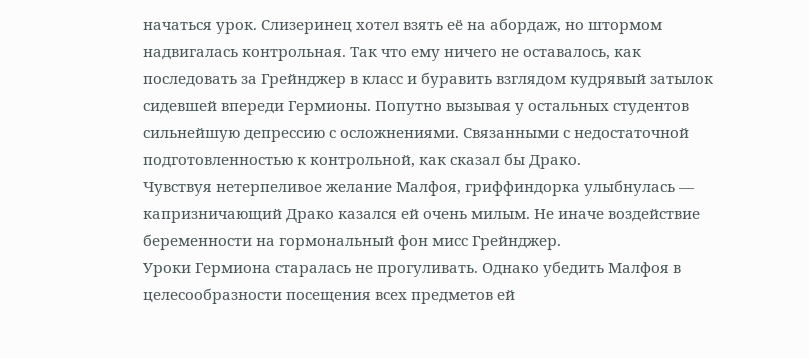начаться урок. Слизеринец хотел взять её на абордаж, но штормом надвигалась контрольная. Так что ему ничего не оставалось, как последовать за Грейнджер в класс и буравить взглядом кудрявый затылок сидевшей впереди Гермионы. Попутно вызывая у остальных студентов сильнейшую депрессию с осложнениями. Связанными с недостаточной подготовленностью к контрольной, как сказал бы Драко.
Чувствуя нетерпеливое желание Малфоя, гриффиндорка улыбнулась — капризничающий Драко казался ей очень милым. Не иначе воздействие беременности на гормональный фон мисс Грейнджер.
Уроки Гермиона старалась не прогуливать. Однако убедить Малфоя в целесообразности посещения всех предметов ей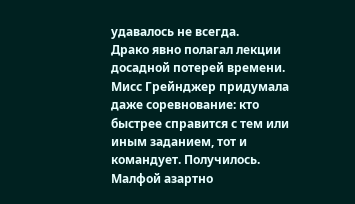удавалось не всегда.
Драко явно полагал лекции досадной потерей времени. Мисс Грейнджер придумала даже соревнование: кто быстрее справится с тем или иным заданием, тот и командует. Получилось. Малфой азартно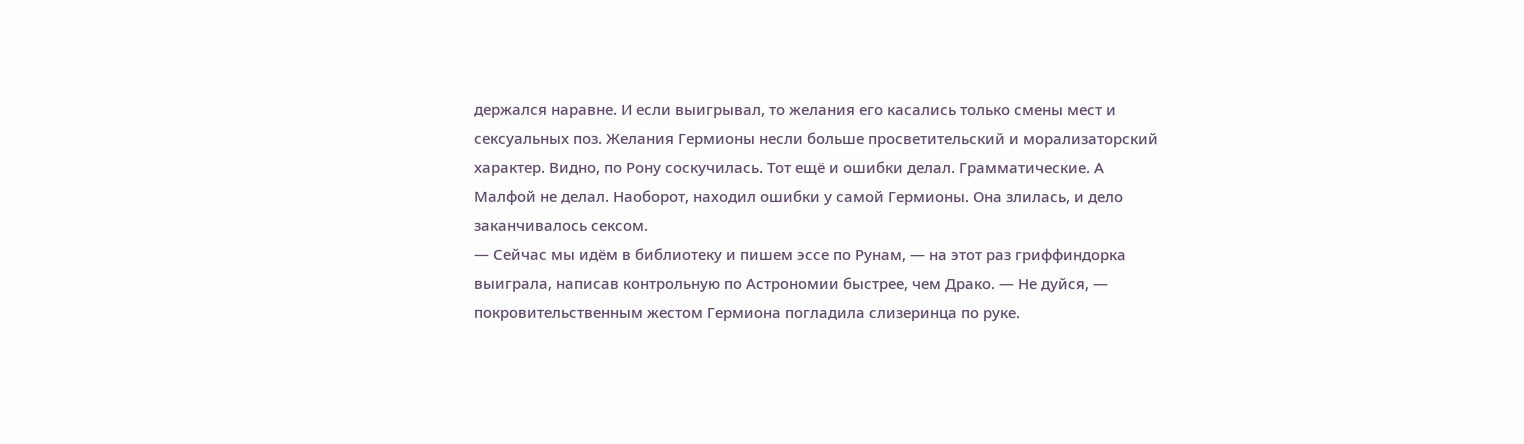держался наравне. И если выигрывал, то желания его касались только смены мест и сексуальных поз. Желания Гермионы несли больше просветительский и морализаторский характер. Видно, по Рону соскучилась. Тот ещё и ошибки делал. Грамматические. А Малфой не делал. Наоборот, находил ошибки у самой Гермионы. Она злилась, и дело заканчивалось сексом.
— Сейчас мы идём в библиотеку и пишем эссе по Рунам, — на этот раз гриффиндорка выиграла, написав контрольную по Астрономии быстрее, чем Драко. — Не дуйся, — покровительственным жестом Гермиона погладила слизеринца по руке.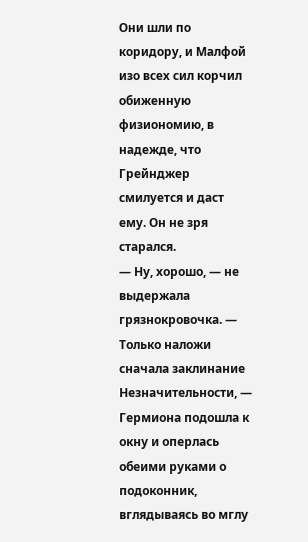Они шли по коридору, и Малфой изо всех сил корчил обиженную физиономию, в надежде, что Грейнджер смилуется и даст ему. Он не зря старался.
— Ну, хорошо, — не выдержала грязнокровочка. — Только наложи сначала заклинание Незначительности, — Гермиона подошла к окну и оперлась обеими руками о подоконник, вглядываясь во мглу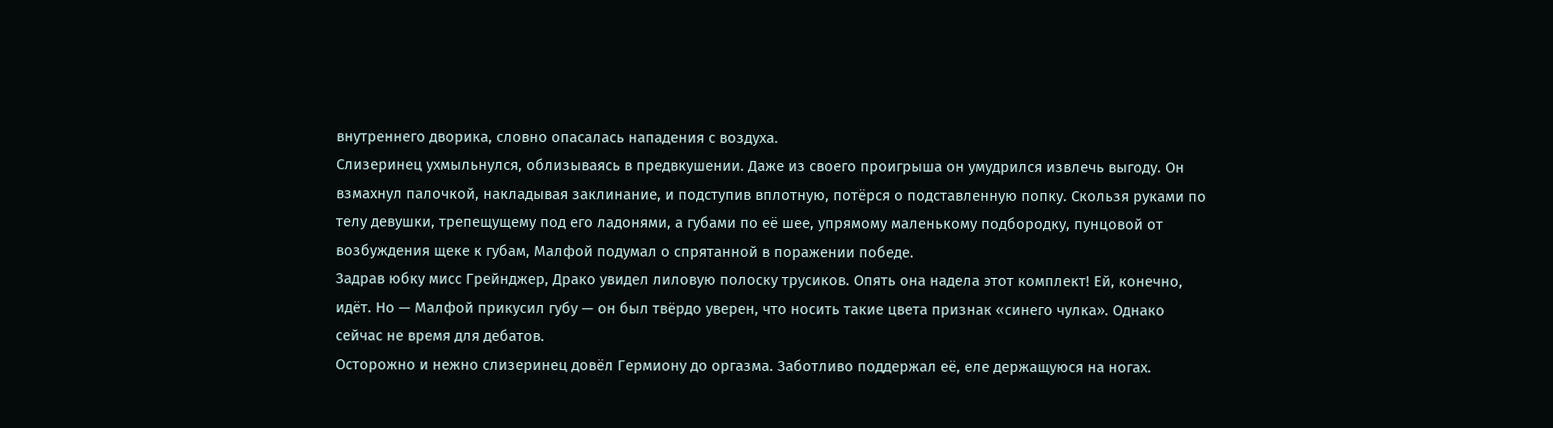внутреннего дворика, словно опасалась нападения с воздуха.
Слизеринец ухмыльнулся, облизываясь в предвкушении. Даже из своего проигрыша он умудрился извлечь выгоду. Он взмахнул палочкой, накладывая заклинание, и подступив вплотную, потёрся о подставленную попку. Скользя руками по телу девушки, трепещущему под его ладонями, а губами по её шее, упрямому маленькому подбородку, пунцовой от возбуждения щеке к губам, Малфой подумал о спрятанной в поражении победе.
Задрав юбку мисс Грейнджер, Драко увидел лиловую полоску трусиков. Опять она надела этот комплект! Ей, конечно, идёт. Но — Малфой прикусил губу — он был твёрдо уверен, что носить такие цвета признак «синего чулка». Однако сейчас не время для дебатов.
Осторожно и нежно слизеринец довёл Гермиону до оргазма. Заботливо поддержал её, еле держащуюся на ногах.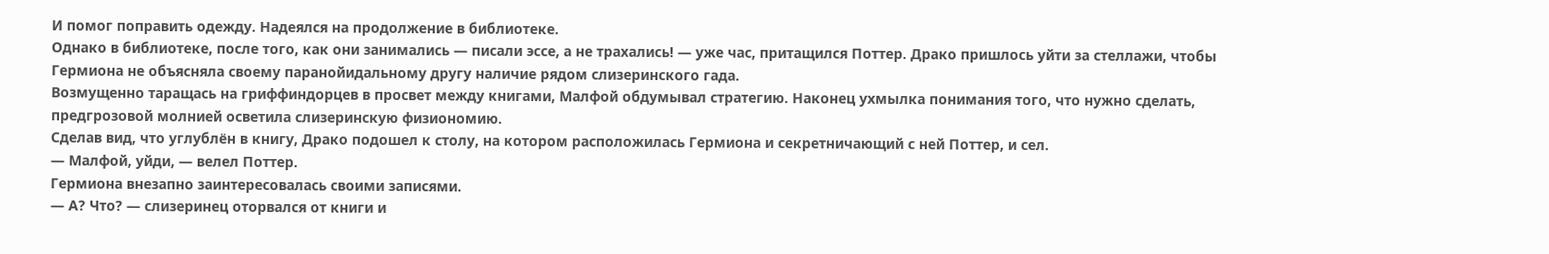И помог поправить одежду. Надеялся на продолжение в библиотеке.
Однако в библиотеке, после того, как они занимались — писали эссе, а не трахались! — уже час, притащился Поттер. Драко пришлось уйти за стеллажи, чтобы Гермиона не объясняла своему паранойидальному другу наличие рядом слизеринского гада.
Возмущенно таращась на гриффиндорцев в просвет между книгами, Малфой обдумывал стратегию. Наконец ухмылка понимания того, что нужно сделать, предгрозовой молнией осветила слизеринскую физиономию.
Сделав вид, что углублён в книгу, Драко подошел к столу, на котором расположилась Гермиона и секретничающий с ней Поттер, и сел.
— Малфой, уйди, — велел Поттер.
Гермиона внезапно заинтересовалась своими записями.
— А? Что? — слизеринец оторвался от книги и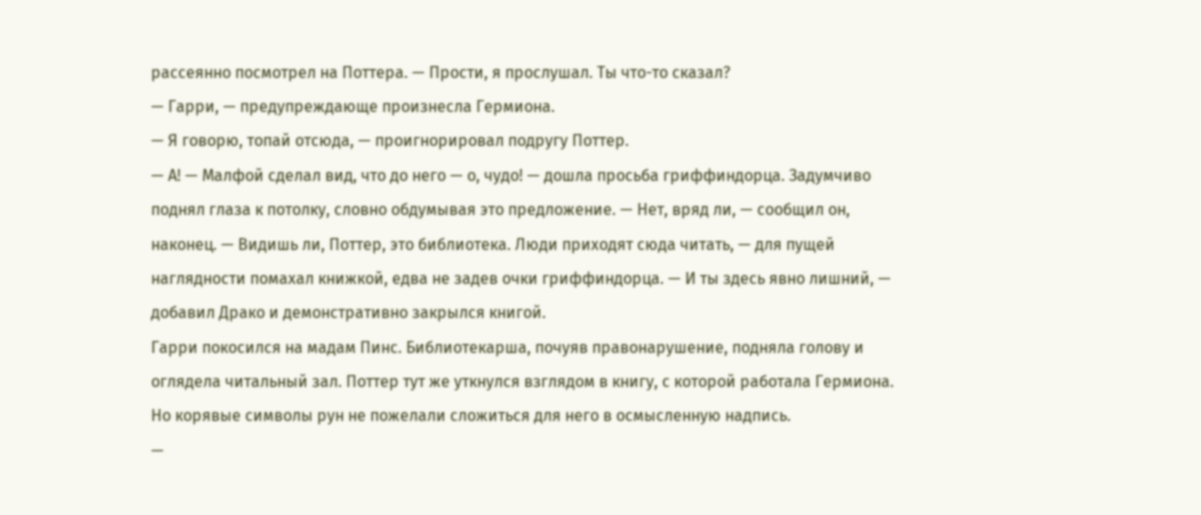рассеянно посмотрел на Поттера. — Прости, я прослушал. Ты что-то сказал?
— Гарри, — предупреждающе произнесла Гермиона.
— Я говорю, топай отсюда, — проигнорировал подругу Поттер.
— А! — Малфой сделал вид, что до него — о, чудо! — дошла просьба гриффиндорца. Задумчиво поднял глаза к потолку, словно обдумывая это предложение. — Нет, вряд ли, — сообщил он, наконец. — Видишь ли, Поттер, это библиотека. Люди приходят сюда читать, — для пущей наглядности помахал книжкой, едва не задев очки гриффиндорца. — И ты здесь явно лишний, — добавил Драко и демонстративно закрылся книгой.
Гарри покосился на мадам Пинс. Библиотекарша, почуяв правонарушение, подняла голову и оглядела читальный зал. Поттер тут же уткнулся взглядом в книгу, с которой работала Гермиона. Но корявые символы рун не пожелали сложиться для него в осмысленную надпись.
—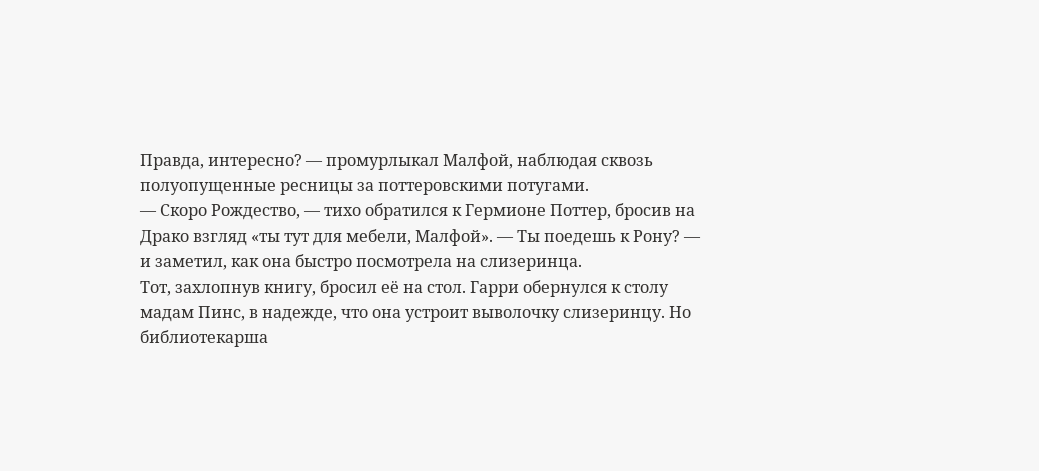Правда, интересно? — промурлыкал Малфой, наблюдая сквозь полуопущенные ресницы за поттеровскими потугами.
— Скоро Рождество, — тихо обратился к Гермионе Поттер, бросив на Драко взгляд «ты тут для мебели, Малфой». — Ты поедешь к Рону? — и заметил, как она быстро посмотрела на слизеринца.
Тот, захлопнув книгу, бросил её на стол. Гарри обернулся к столу мадам Пинс, в надежде, что она устроит выволочку слизеринцу. Но библиотекарша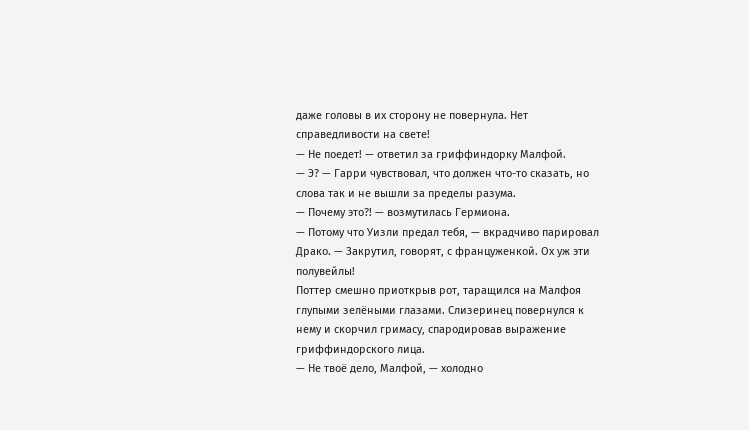даже головы в их сторону не повернула. Нет справедливости на свете!
— Не поедет! — ответил за гриффиндорку Малфой.
— Э? — Гарри чувствовал, что должен что-то сказать, но слова так и не вышли за пределы разума.
— Почему это?! — возмутилась Гермиона.
— Потому что Уизли предал тебя, — вкрадчиво парировал Драко. — Закрутил, говорят, с француженкой. Ох уж эти полувейлы!
Поттер смешно приоткрыв рот, таращился на Малфоя глупыми зелёными глазами. Слизеринец повернулся к нему и скорчил гримасу, спародировав выражение гриффиндорского лица.
— Не твоё дело, Малфой, — холодно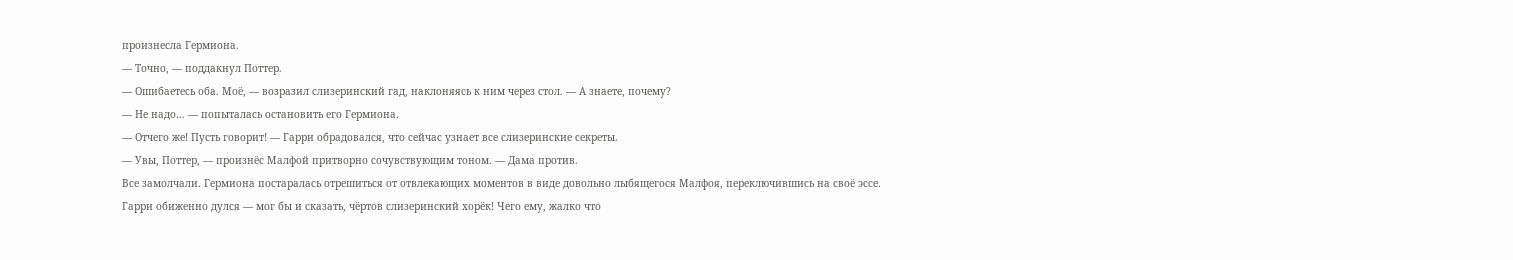произнесла Гермиона.
— Точно, — поддакнул Поттер.
— Ошибаетесь оба. Моё, — возразил слизеринский гад, наклоняясь к ним через стол. — А знаете, почему?
— Не надо… — попыталась остановить его Гермиона.
— Отчего же! Пусть говорит! — Гарри обрадовался, что сейчас узнает все слизеринские секреты.
— Увы, Поттер, — произнёс Малфой притворно сочувствующим тоном. — Дама против.
Все замолчали. Гермиона постаралась отрешиться от отвлекающих моментов в виде довольно лыбящегося Малфоя, переключившись на своё эссе.
Гарри обиженно дулся — мог бы и сказать, чёртов слизеринский хорёк! Чего ему, жалко что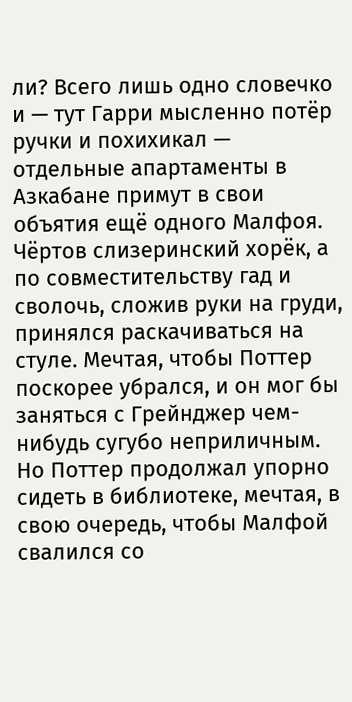ли? Всего лишь одно словечко и — тут Гарри мысленно потёр ручки и похихикал — отдельные апартаменты в Азкабане примут в свои объятия ещё одного Малфоя.
Чёртов слизеринский хорёк, а по совместительству гад и сволочь, сложив руки на груди, принялся раскачиваться на стуле. Мечтая, чтобы Поттер поскорее убрался, и он мог бы заняться с Грейнджер чем-нибудь сугубо неприличным.
Но Поттер продолжал упорно сидеть в библиотеке, мечтая, в свою очередь, чтобы Малфой свалился со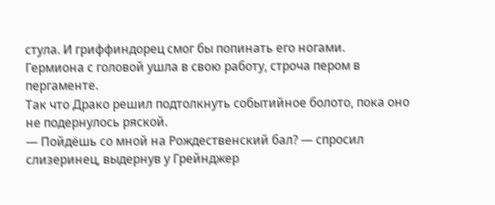стула. И гриффиндорец смог бы попинать его ногами.
Гермиона с головой ушла в свою работу, строча пером в пергаменте.
Так что Драко решил подтолкнуть событийное болото, пока оно не подернулось ряской.
— Пойдёшь со мной на Рождественский бал? — спросил слизеринец, выдернув у Грейнджер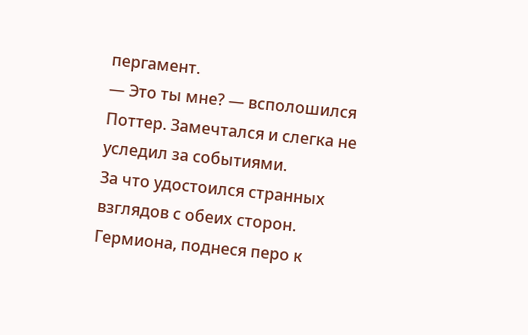пергамент.
— Это ты мне? — всполошился Поттер. Замечтался и слегка не уследил за событиями.
За что удостоился странных взглядов с обеих сторон. Гермиона, поднеся перо к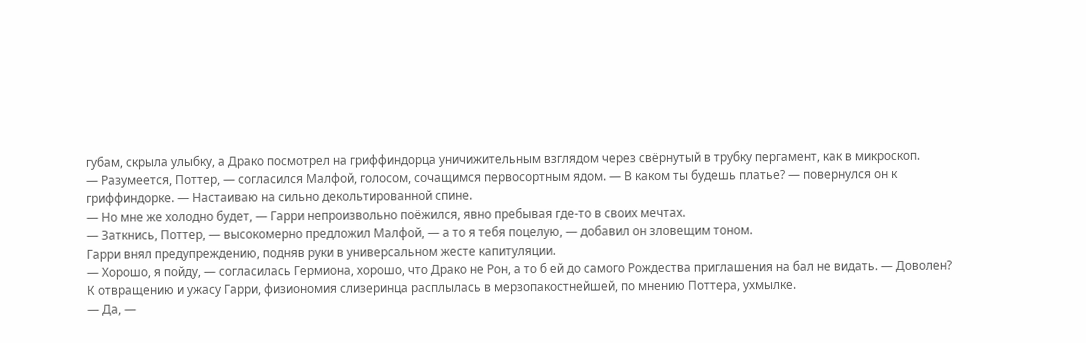губам, скрыла улыбку, а Драко посмотрел на гриффиндорца уничижительным взглядом через свёрнутый в трубку пергамент, как в микроскоп.
— Разумеется, Поттер, — согласился Малфой, голосом, сочащимся первосортным ядом. — В каком ты будешь платье? — повернулся он к гриффиндорке. — Настаиваю на сильно декольтированной спине.
— Но мне же холодно будет, — Гарри непроизвольно поёжился, явно пребывая где-то в своих мечтах.
— Заткнись, Поттер, — высокомерно предложил Малфой, — а то я тебя поцелую, — добавил он зловещим тоном.
Гарри внял предупреждению, подняв руки в универсальном жесте капитуляции.
— Хорошо, я пойду, — согласилась Гермиона, хорошо, что Драко не Рон, а то б ей до самого Рождества приглашения на бал не видать. — Доволен?
К отвращению и ужасу Гарри, физиономия слизеринца расплылась в мерзопакостнейшей, по мнению Поттера, ухмылке.
— Да, —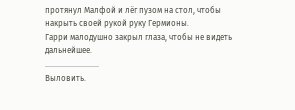протянул Малфой и лёг пузом на стол, чтобы накрыть своей рукой руку Гермионы.
Гарри малодушно закрыл глаза, чтобы не видеть дальнейшее.
……………………...
Выловить.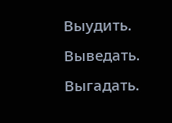Выудить.
Выведать.
Выгадать.